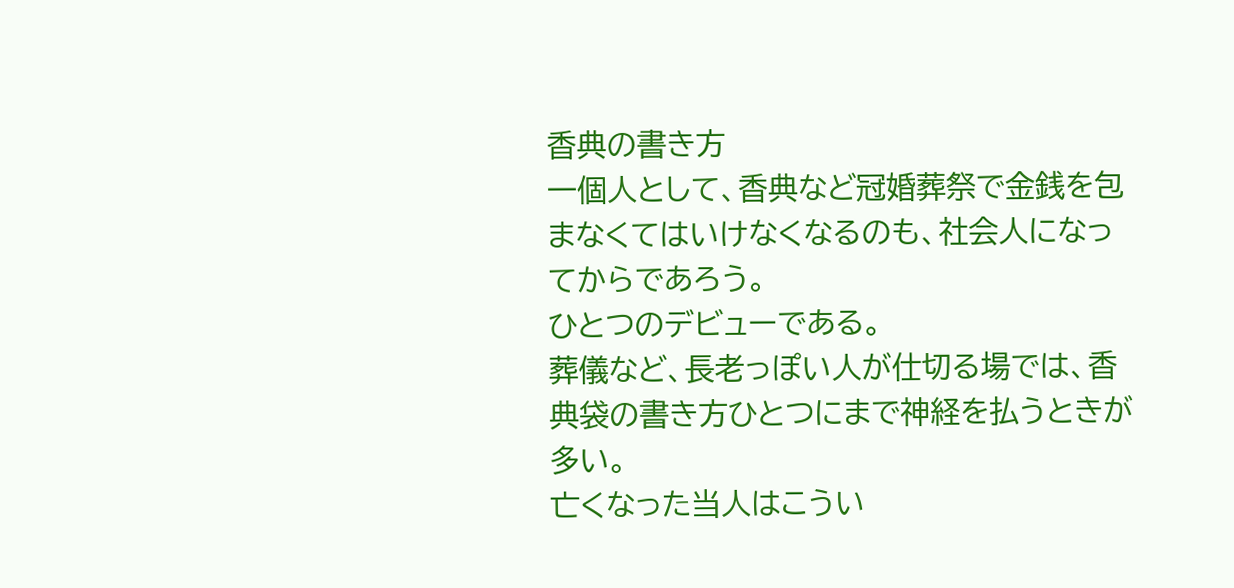香典の書き方
一個人として、香典など冠婚葬祭で金銭を包まなくてはいけなくなるのも、社会人になってからであろう。
ひとつのデビューである。
葬儀など、長老っぽい人が仕切る場では、香典袋の書き方ひとつにまで神経を払うときが多い。
亡くなった当人はこうい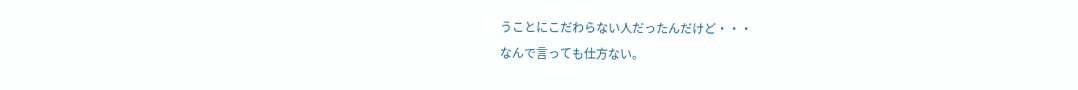うことにこだわらない人だったんだけど・・・
なんで言っても仕方ない。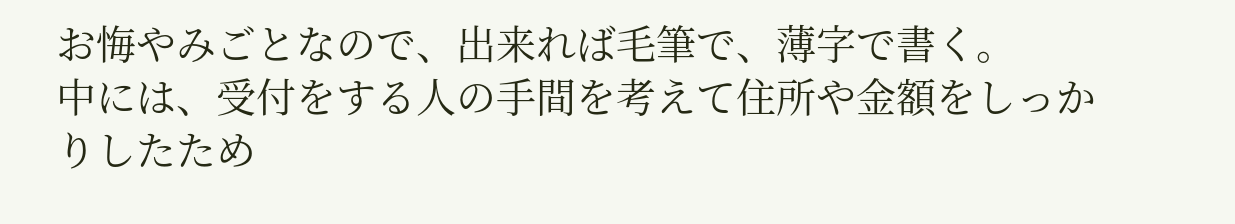お悔やみごとなので、出来れば毛筆で、薄字で書く。
中には、受付をする人の手間を考えて住所や金額をしっかりしたため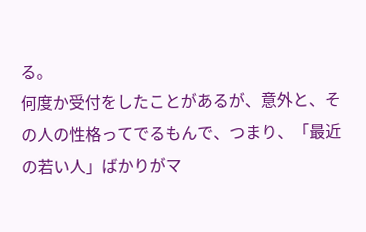る。
何度か受付をしたことがあるが、意外と、その人の性格ってでるもんで、つまり、「最近の若い人」ばかりがマ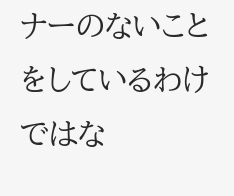ナーのないことをしているわけではな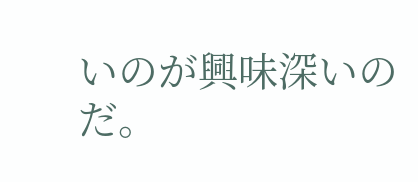いのが興味深いのだ。